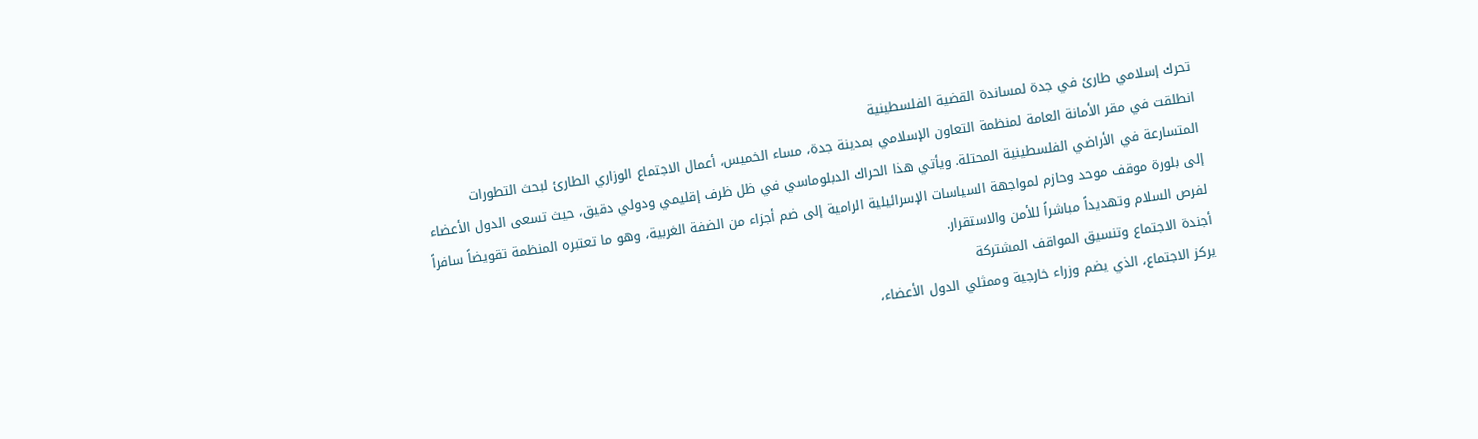تحرك إسلامي طارئ في جدة لمساندة القضية الفلسطينية
انطلقت في مقر الأمانة العامة لمنظمة التعاون الإسلامي بمدينة جدة، مساء الخميس، أعمال الاجتماع الوزاري الطارئ لبحث التطورات المتسارعة في الأراضي الفلسطينية المحتلة. ويأتي هذا الحراك الدبلوماسي في ظل ظرف إقليمي ودولي دقيق، حيث تسعى الدول الأعضاء إلى بلورة موقف موحد وحازم لمواجهة السياسات الإسرائيلية الرامية إلى ضم أجزاء من الضفة الغربية، وهو ما تعتبره المنظمة تقويضاً سافراً لفرص السلام وتهديداً مباشراً للأمن والاستقرار.
أجندة الاجتماع وتنسيق المواقف المشتركة
يركز الاجتماع، الذي يضم وزراء خارجية وممثلي الدول الأعضاء،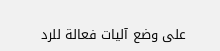على وضع آليات فعالة للرد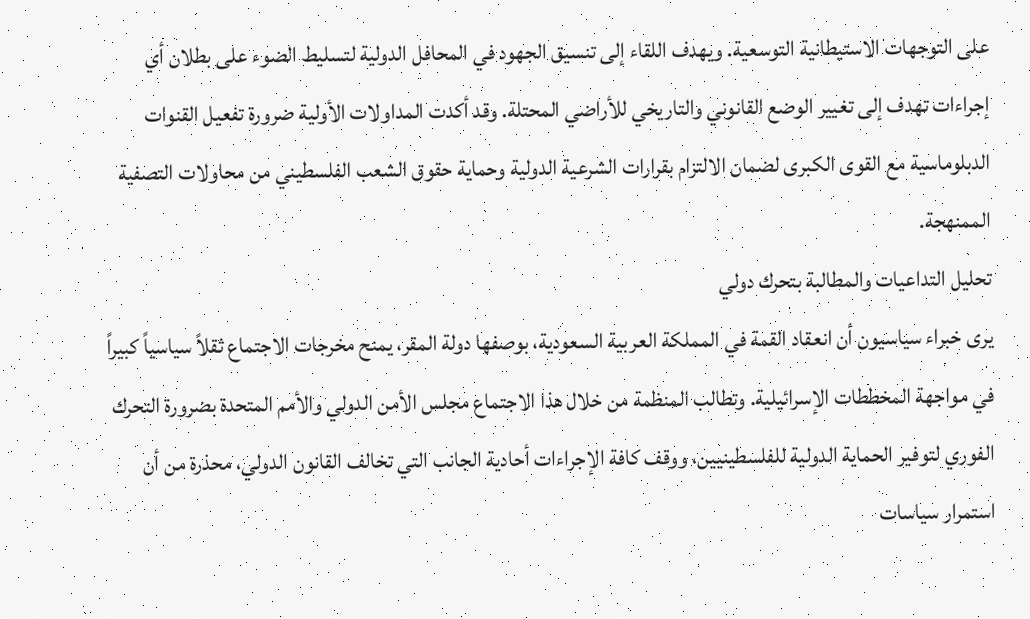على التوجهات الاستيطانية التوسعية. ويهدف اللقاء إلى تنسيق الجهود في المحافل الدولية لتسليط الضوء على بطلان أي إجراءات تهدف إلى تغيير الوضع القانوني والتاريخي للأراضي المحتلة. وقد أكدت المداولات الأولية ضرورة تفعيل القنوات الدبلوماسية مع القوى الكبرى لضمان الالتزام بقرارات الشرعية الدولية وحماية حقوق الشعب الفلسطيني من محاولات التصفية الممنهجة.
تحليل التداعيات والمطالبة بتحرك دولي
يرى خبراء سياسيون أن انعقاد القمة في المملكة العربية السعودية، بوصفها دولة المقر، يمنح مخرجات الاجتماع ثقلاً سياسياً كبيراً في مواجهة المخططات الإسرائيلية. وتطالب المنظمة من خلال هذا الاجتماع مجلس الأمن الدولي والأمم المتحدة بضرورة التحرك الفوري لتوفير الحماية الدولية للفلسطينيين، ووقف كافة الإجراءات أحادية الجانب التي تخالف القانون الدولي، محذرة من أن استمرار سياسات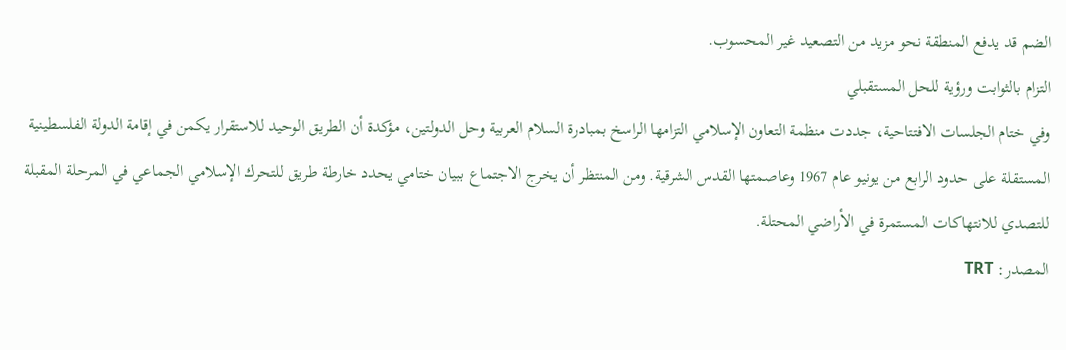الضم قد يدفع المنطقة نحو مزيد من التصعيد غير المحسوب.
التزام بالثوابت ورؤية للحل المستقبلي
وفي ختام الجلسات الافتتاحية، جددت منظمة التعاون الإسلامي التزامها الراسخ بمبادرة السلام العربية وحل الدولتين، مؤكدة أن الطريق الوحيد للاستقرار يكمن في إقامة الدولة الفلسطينية المستقلة على حدود الرابع من يونيو عام 1967 وعاصمتها القدس الشرقية. ومن المنتظر أن يخرج الاجتماع ببيان ختامي يحدد خارطة طريق للتحرك الإسلامي الجماعي في المرحلة المقبلة للتصدي للانتهاكات المستمرة في الأراضي المحتلة.
المصدر: TRT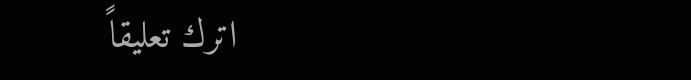اترك تعليقاً